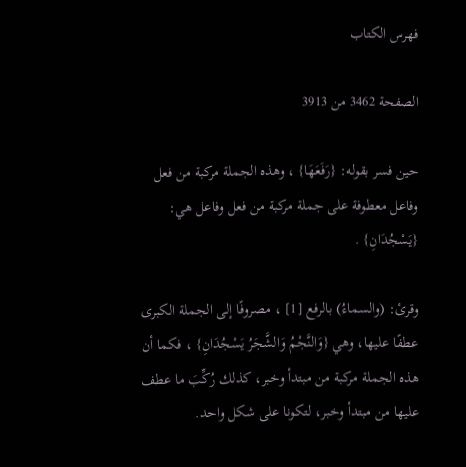فهرس الكتاب

الصفحة 3462 من 3913

حين فسر بقوله: {رَفَعَهَا} ، وهذه الجملة مركبة من فعل وفاعل معطوفة على جملة مركبة من فعل وفاعل هي: {يَسْجُدَانِ} .

وقرئ: (والسماءُ) بالرفع [1] ، مصروفًا إلى الجملة الكبرى عطفًا عليها، وهي {وَالنَّجْمُ وَالشَّجَرُ يَسْجُدَانِ} ، فكما أن هذه الجملة مركبة من مبتدأ وخبر، كذلك رُكِّبَ ما عطف عليها من مبتدأ وخبر، لتكونا على شكل واحد.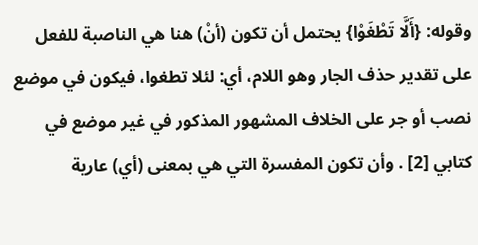وقوله: {أَلَّا تَطْغَوْا} يحتمل أن تكون (أنْ) هنا هي الناصبة للفعل على تقدير حذف الجار وهو اللام، أي: لئلا تطغوا، فيكون في موضع نصب أو جر على الخلاف المشهور المذكور في غير موضع في كتابي [2] . وأن تكون المفسرة التي هي بمعنى (أي) عارية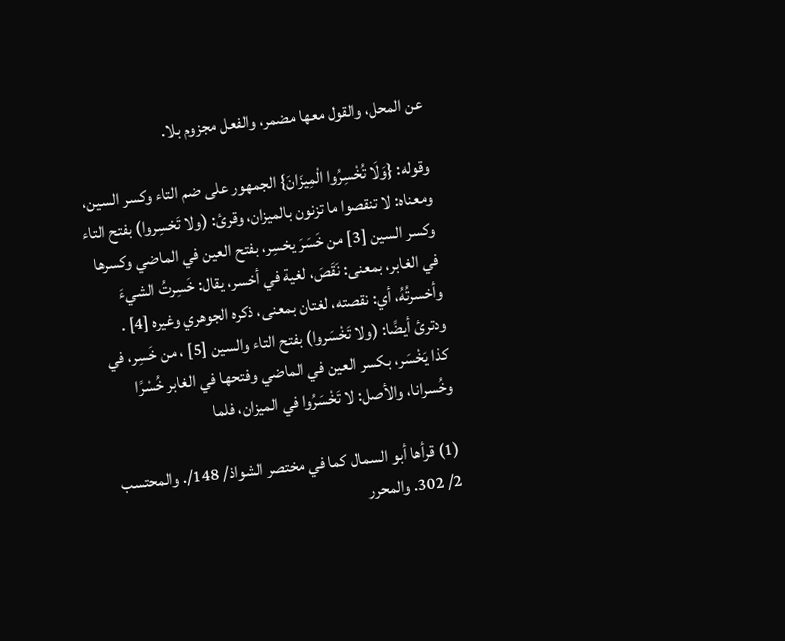عن المحل، والقول معها مضمر، والفعل مجزوم بلا.

وقوله: {وَلَا تُخْسِرُوا الْمِيزَانَ} الجمهور على ضم التاء وكسر السين، ومعناه: لا تنقصوا ما تزنون بالميزان، وقرئ: (ولا تَخسِروا) بفتح التاء وكسر السين [3] من خَسَرَ يخسِر، بفتح العين في الماضي وكسرها في الغابر، بمعنى: نَقَصَ، لغية في أخسر، يقال: خَسِرتُ الشيءَ وأخسرتُهُ، أي: نقصته، لغتان بمعنى، ذكره الجوهري وغيره [4] . ودترئ أيضًا: (ولا تَخْسَروا) بفتح التاء والسين [5] ، من خَسِر، في كذا يَخْسَر، بكسر العين في الماضي وفتحها في الغابر خُسْرًا وخُسرانا، والأصل: لا تَخْسَرُوا في الميزان، فلما

(1) قرأها أبو السمال كما في مختصر الشواذ/ 148/. والمحتسب 2/ 302. والمحرر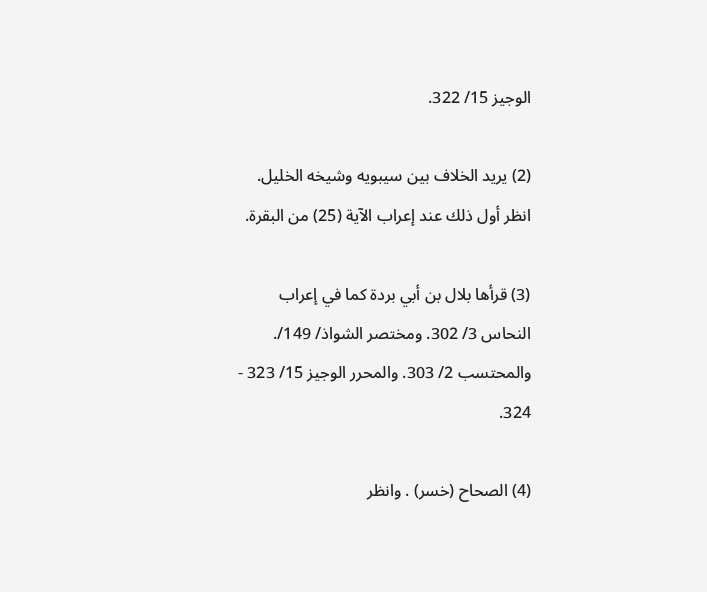الوجيز 15/ 322.

(2) يريد الخلاف بين سيبويه وشيخه الخليل. انظر أول ذلك عند إعراب الآية (25) من البقرة.

(3) قرأها بلال بن أبي بردة كما في إعراب النحاس 3/ 302. ومختصر الشواذ/ 149/. والمحتسب 2/ 303. والمحرر الوجيز 15/ 323 - 324.

(4) الصحاح (خسر) . وانظر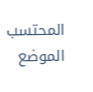المحتسب الموضع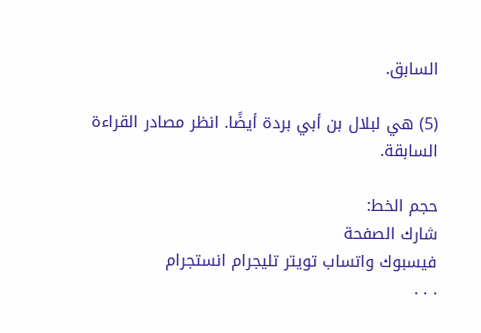السابق.

(5) هي لبلال بن أبي بردة أيضًا. انظر مصادر القراءة السابقة.

حجم الخط:
شارك الصفحة
فيسبوك واتساب تويتر تليجرام انستجرام
. . .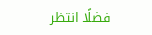فضلًا انتظر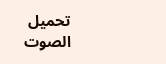تحميل الصوت